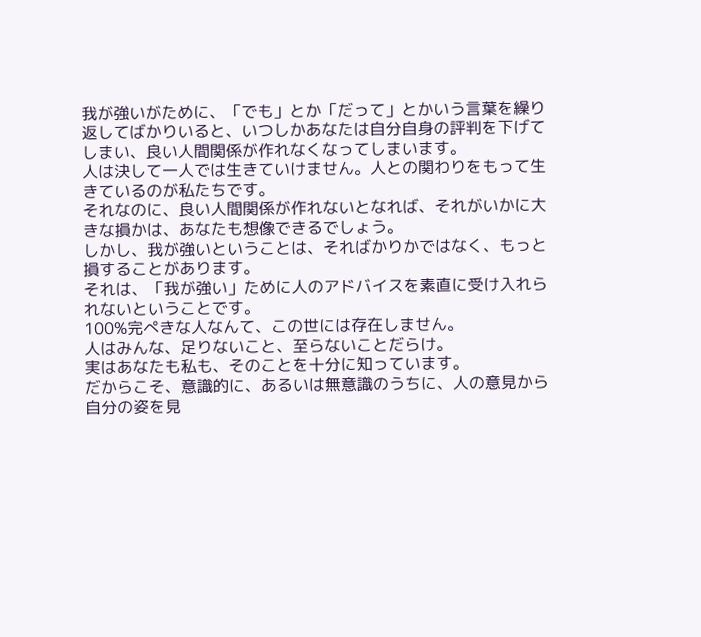我が強いがために、「でも」とか「だって」とかいう言葉を繰り返してばかりいると、いつしかあなたは自分自身の評判を下げてしまい、良い人間関係が作れなくなってしまいます。
人は決して一人では生きていけません。人との関わりをもって生きているのが私たちです。
それなのに、良い人間関係が作れないとなれば、それがいかに大きな損かは、あなたも想像できるでしょう。
しかし、我が強いということは、そればかりかではなく、もっと損することがあります。
それは、「我が強い」ために人のアドバイスを素直に受け入れられないということです。
100%完ぺきな人なんて、この世には存在しません。
人はみんな、足りないこと、至らないことだらけ。
実はあなたも私も、そのことを十分に知っています。
だからこそ、意識的に、あるいは無意識のうちに、人の意見から自分の姿を見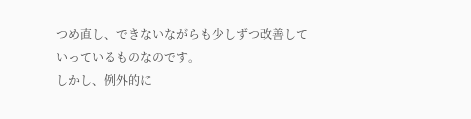つめ直し、できないながらも少しずつ改善していっているものなのです。
しかし、例外的に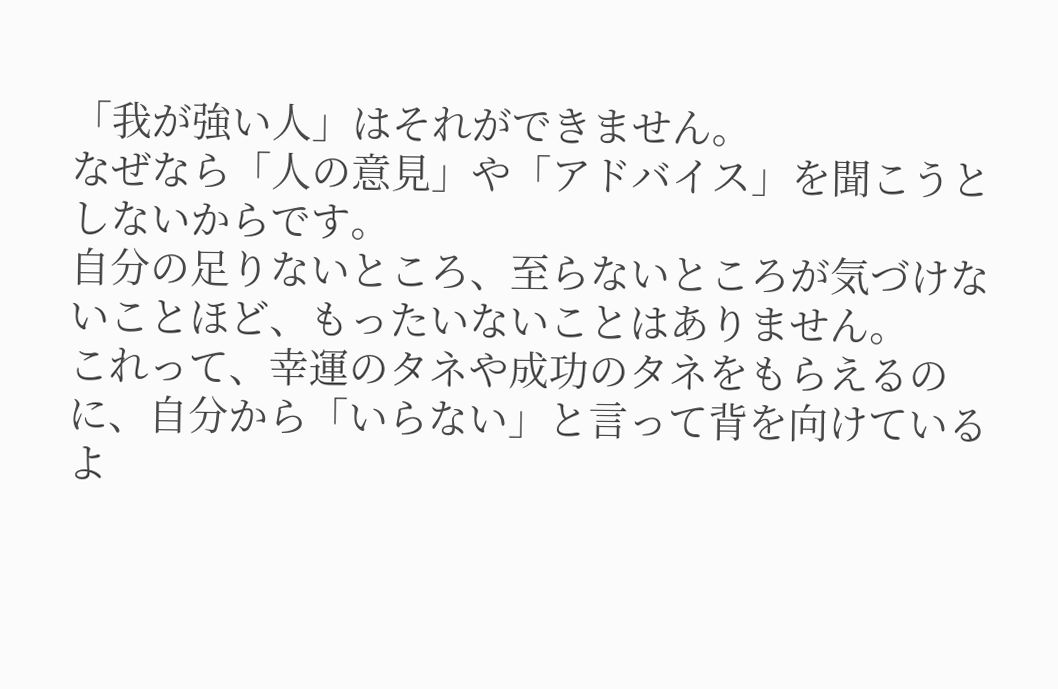「我が強い人」はそれができません。
なぜなら「人の意見」や「アドバイス」を聞こうとしないからです。
自分の足りないところ、至らないところが気づけないことほど、もったいないことはありません。
これって、幸運のタネや成功のタネをもらえるのに、自分から「いらない」と言って背を向けているよ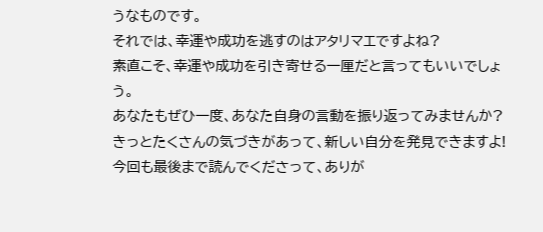うなものです。
それでは、幸運や成功を逃すのはアタリマエですよね?
素直こそ、幸運や成功を引き寄せる一厘だと言ってもいいでしょう。
あなたもぜひ一度、あなた自身の言動を振り返ってみませんか?
きっとたくさんの気づきがあって、新しい自分を発見できますよ!
今回も最後まで読んでくださって、ありが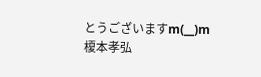とうございますm(__)m
榎本孝弘